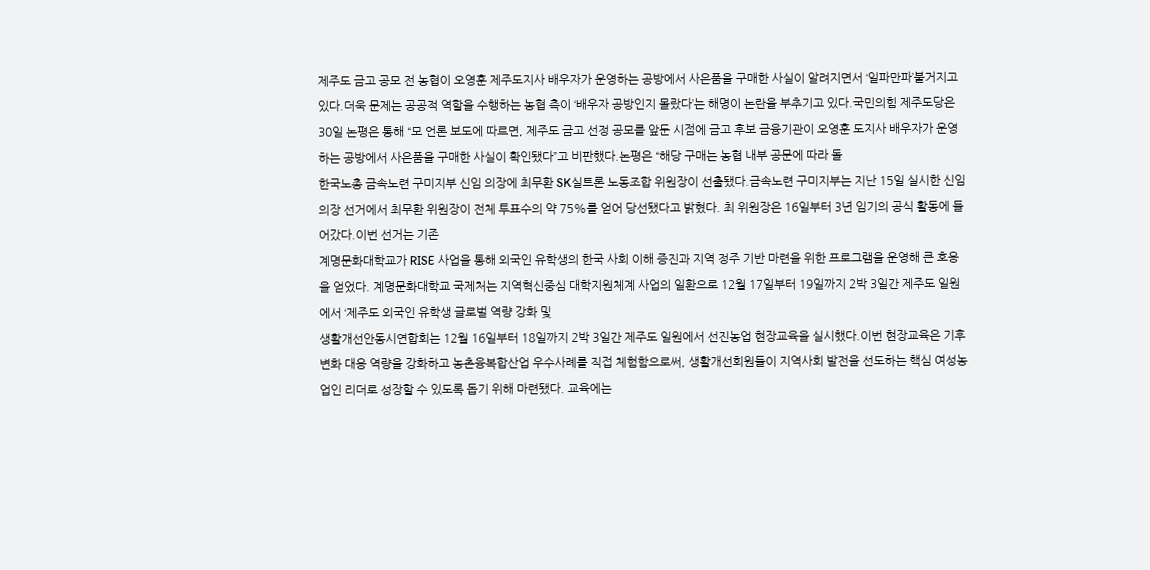제주도 금고 공모 전 농협이 오영훈 제주도지사 배우자가 운영하는 공방에서 사은품을 구매한 사실이 알려지면서 ‘일파만파’불거지고 있다.더욱 문제는 공공적 역할을 수행하는 농협 측이 ‘배우자 공방인지 몰랐다’는 해명이 논란을 부추기고 있다.국민의힘 제주도당은 30일 논평은 통해 “모 언론 보도에 따르면, 제주도 금고 선정 공모를 앞둔 시점에 금고 후보 금융기관이 오영훈 도지사 배우자가 운영하는 공방에서 사은품을 구매한 사실이 확인됐다”고 비판했다.논평은 “해당 구매는 농협 내부 공문에 따라 돌
한국노총 금속노련 구미지부 신임 의장에 최무환 SK실트론 노동조합 위원장이 선출됐다.금속노련 구미지부는 지난 15일 실시한 신임 의장 선거에서 최무환 위원장이 전체 투표수의 약 75%를 얻어 당선됐다고 밝혔다. 최 위원장은 16일부터 3년 임기의 공식 활동에 들어갔다.이번 선거는 기존
계명문화대학교가 RISE 사업을 통해 외국인 유학생의 한국 사회 이해 증진과 지역 정주 기반 마련을 위한 프로그램을 운영해 큰 호응을 얻었다. 계명문화대학교 국제처는 지역혁신중심 대학지원체계 사업의 일환으로 12월 17일부터 19일까지 2박 3일간 제주도 일원에서 ‘제주도 외국인 유학생 글로벌 역량 강화 및
생활개선안동시연합회는 12월 16일부터 18일까지 2박 3일간 제주도 일원에서 선진농업 현장교육을 실시했다.이번 현장교육은 기후변화 대응 역량을 강화하고 농촌융복합산업 우수사례를 직접 체험함으로써, 생활개선회원들이 지역사회 발전을 선도하는 핵심 여성농업인 리더로 성장할 수 있도록 돕기 위해 마련됐다. 교육에는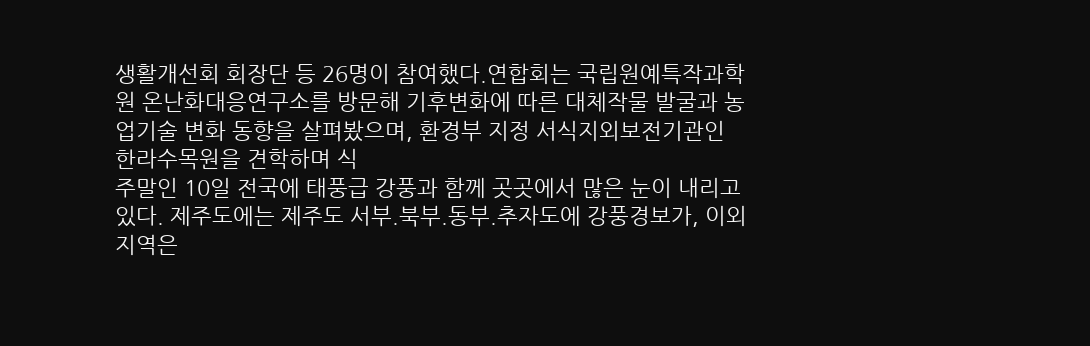생활개선회 회장단 등 26명이 참여했다.연합회는 국립원예특작과학원 온난화대응연구소를 방문해 기후변화에 따른 대체작물 발굴과 농업기술 변화 동향을 살펴봤으며, 환경부 지정 서식지외보전기관인 한라수목원을 견학하며 식
주말인 10일 전국에 태풍급 강풍과 함께 곳곳에서 많은 눈이 내리고 있다. 제주도에는 제주도 서부.북부.동부.추자도에 강풍경보가, 이외 지역은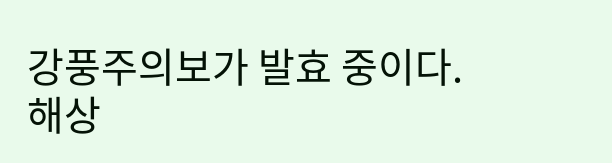강풍주의보가 발효 중이다. 해상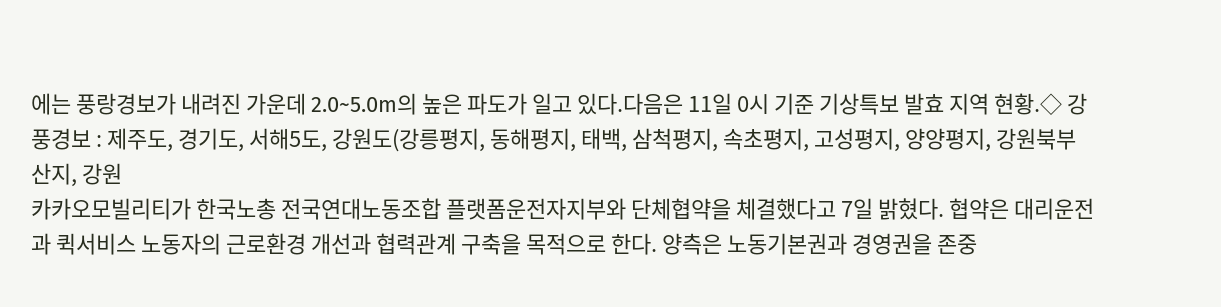에는 풍랑경보가 내려진 가운데 2.0~5.0m의 높은 파도가 일고 있다.다음은 11일 0시 기준 기상특보 발효 지역 현황.◇ 강풍경보 : 제주도, 경기도, 서해5도, 강원도(강릉평지, 동해평지, 태백, 삼척평지, 속초평지, 고성평지, 양양평지, 강원북부산지, 강원
카카오모빌리티가 한국노총 전국연대노동조합 플랫폼운전자지부와 단체협약을 체결했다고 7일 밝혔다. 협약은 대리운전과 퀵서비스 노동자의 근로환경 개선과 협력관계 구축을 목적으로 한다. 양측은 노동기본권과 경영권을 존중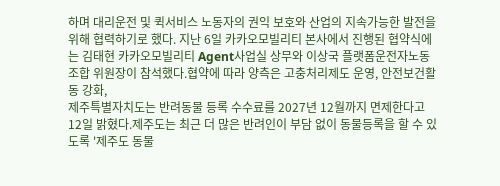하며 대리운전 및 퀵서비스 노동자의 권익 보호와 산업의 지속가능한 발전을 위해 협력하기로 했다. 지난 6일 카카오모빌리티 본사에서 진행된 협약식에는 김태현 카카오모빌리티 Agent사업실 상무와 이상국 플랫폼운전자노동조합 위원장이 참석했다.협약에 따라 양측은 고충처리제도 운영, 안전보건활동 강화,
제주특별자치도는 반려동물 등록 수수료를 2027년 12월까지 면제한다고 12일 밝혔다.제주도는 최근 더 많은 반려인이 부담 없이 동물등록을 할 수 있도록 '제주도 동물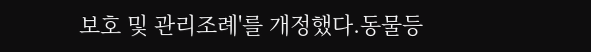보호 및 관리조례'를 개정했다.동물등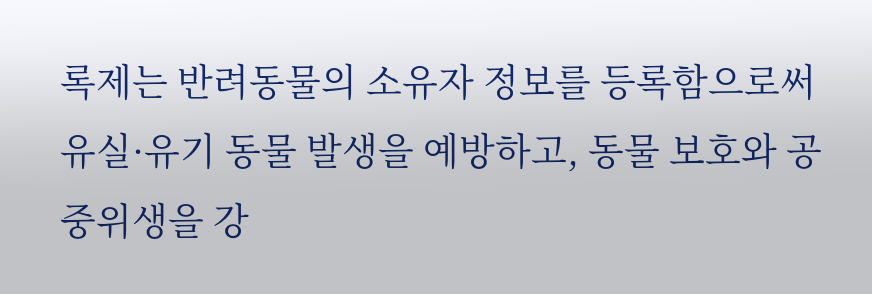록제는 반려동물의 소유자 정보를 등록함으로써 유실·유기 동물 발생을 예방하고, 동물 보호와 공중위생을 강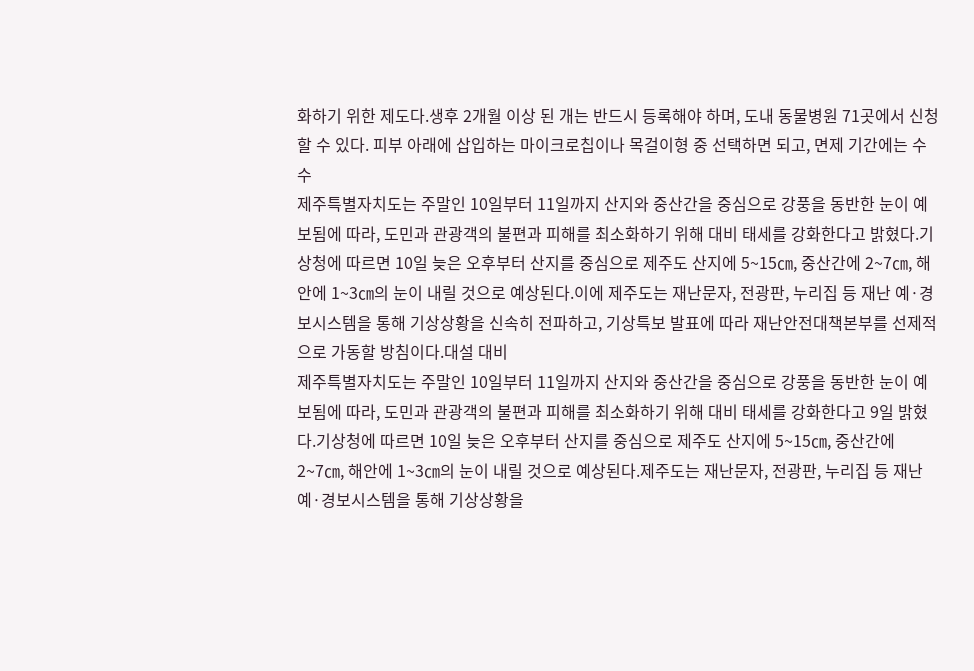화하기 위한 제도다.생후 2개월 이상 된 개는 반드시 등록해야 하며, 도내 동물병원 71곳에서 신청할 수 있다. 피부 아래에 삽입하는 마이크로칩이나 목걸이형 중 선택하면 되고, 면제 기간에는 수수
제주특별자치도는 주말인 10일부터 11일까지 산지와 중산간을 중심으로 강풍을 동반한 눈이 예보됨에 따라, 도민과 관광객의 불편과 피해를 최소화하기 위해 대비 태세를 강화한다고 밝혔다.기상청에 따르면 10일 늦은 오후부터 산지를 중심으로 제주도 산지에 5~15㎝, 중산간에 2~7㎝, 해안에 1~3㎝의 눈이 내릴 것으로 예상된다.이에 제주도는 재난문자, 전광판, 누리집 등 재난 예·경보시스템을 통해 기상상황을 신속히 전파하고, 기상특보 발표에 따라 재난안전대책본부를 선제적으로 가동할 방침이다.대설 대비
제주특별자치도는 주말인 10일부터 11일까지 산지와 중산간을 중심으로 강풍을 동반한 눈이 예보됨에 따라, 도민과 관광객의 불편과 피해를 최소화하기 위해 대비 태세를 강화한다고 9일 밝혔다.기상청에 따르면 10일 늦은 오후부터 산지를 중심으로 제주도 산지에 5~15㎝, 중산간에 2~7㎝, 해안에 1~3㎝의 눈이 내릴 것으로 예상된다.제주도는 재난문자, 전광판, 누리집 등 재난 예·경보시스템을 통해 기상상황을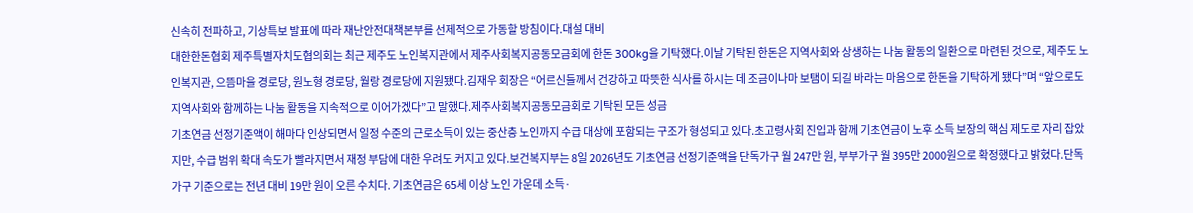신속히 전파하고, 기상특보 발표에 따라 재난안전대책본부를 선제적으로 가동할 방침이다.대설 대비
대한한돈협회 제주특별자치도협의회는 최근 제주도 노인복지관에서 제주사회복지공동모금회에 한돈 300kg을 기탁했다.이날 기탁된 한돈은 지역사회와 상생하는 나눔 활동의 일환으로 마련된 것으로, 제주도 노인복지관, 으뜸마을 경로당, 원노형 경로당, 월랑 경로당에 지원됐다.김재우 회장은 “어르신들께서 건강하고 따뜻한 식사를 하시는 데 조금이나마 보탬이 되길 바라는 마음으로 한돈을 기탁하게 됐다”며 “앞으로도 지역사회와 함께하는 나눔 활동을 지속적으로 이어가겠다”고 말했다.제주사회복지공동모금회로 기탁된 모든 성금
기초연금 선정기준액이 해마다 인상되면서 일정 수준의 근로소득이 있는 중산층 노인까지 수급 대상에 포함되는 구조가 형성되고 있다.초고령사회 진입과 함께 기초연금이 노후 소득 보장의 핵심 제도로 자리 잡았지만, 수급 범위 확대 속도가 빨라지면서 재정 부담에 대한 우려도 커지고 있다.보건복지부는 8일 2026년도 기초연금 선정기준액을 단독가구 월 247만 원, 부부가구 월 395만 2000원으로 확정했다고 밝혔다.단독가구 기준으로는 전년 대비 19만 원이 오른 수치다. 기초연금은 65세 이상 노인 가운데 소득·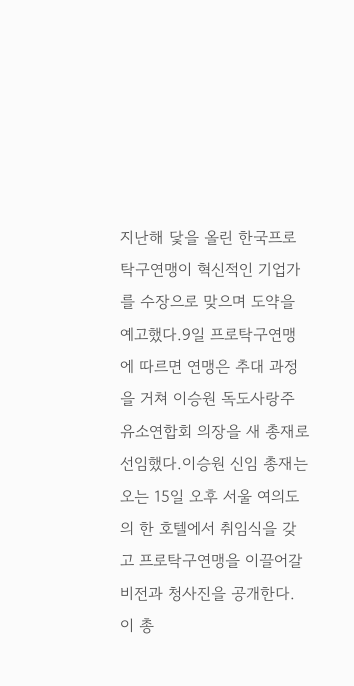지난해 닻을 올린 한국프로탁구연맹이 혁신적인 기업가를 수장으로 맞으며 도약을 예고했다.9일 프로탁구연맹에 따르면 연맹은 추대 과정을 거쳐 이승원 독도사랑주유소연합회 의장을 새 총재로 선임했다.이승원 신임 총재는 오는 15일 오후 서울 여의도의 한 호텔에서 취임식을 갖고 프로탁구연맹을 이끌어갈 비전과 청사진을 공개한다. 이 총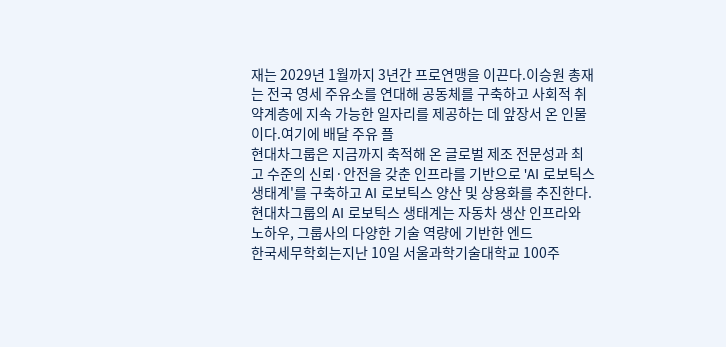재는 2029년 1월까지 3년간 프로연맹을 이끈다.이승원 총재는 전국 영세 주유소를 연대해 공동체를 구축하고 사회적 취약계층에 지속 가능한 일자리를 제공하는 데 앞장서 온 인물이다.여기에 배달 주유 플
현대차그룹은 지금까지 축적해 온 글로벌 제조 전문성과 최고 수준의 신뢰·안전을 갖춘 인프라를 기반으로 'AI 로보틱스 생태계'를 구축하고 AI 로보틱스 양산 및 상용화를 추진한다.현대차그룹의 AI 로보틱스 생태계는 자동차 생산 인프라와 노하우, 그룹사의 다양한 기술 역량에 기반한 엔드
한국세무학회는지난 10일 서울과학기술대학교 100주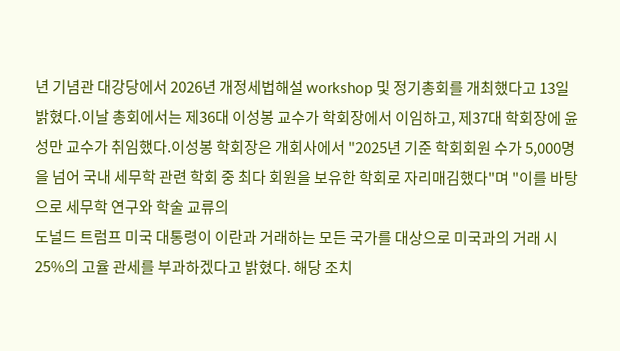년 기념관 대강당에서 2026년 개정세법해설 workshop 및 정기총회를 개최했다고 13일 밝혔다.이날 총회에서는 제36대 이성봉 교수가 학회장에서 이임하고, 제37대 학회장에 윤성만 교수가 취임했다.이성봉 학회장은 개회사에서 "2025년 기준 학회회원 수가 5,000명을 넘어 국내 세무학 관련 학회 중 최다 회원을 보유한 학회로 자리매김했다"며 "이를 바탕으로 세무학 연구와 학술 교류의
도널드 트럼프 미국 대통령이 이란과 거래하는 모든 국가를 대상으로 미국과의 거래 시 25%의 고율 관세를 부과하겠다고 밝혔다. 해당 조치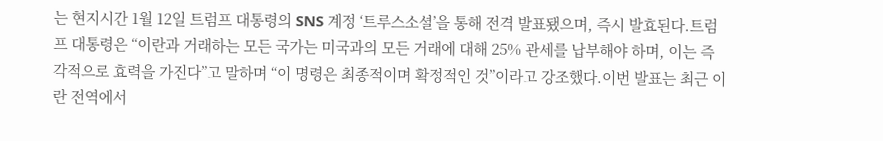는 현지시간 1월 12일 트럼프 대통령의 SNS 계정 ‘트루스소셜’을 통해 전격 발표됐으며, 즉시 발효된다.트럼프 대통령은 “이란과 거래하는 모든 국가는 미국과의 모든 거래에 대해 25% 관세를 납부해야 하며, 이는 즉각적으로 효력을 가진다”고 말하며 “이 명령은 최종적이며 확정적인 것”이라고 강조했다.이번 발표는 최근 이란 전역에서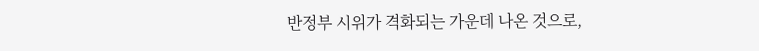반정부 시위가 격화되는 가운데 나온 것으로,